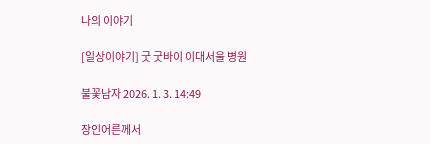나의 이야기

[일상이야기] 굿 굿바이 이대서울 병원

불꽃남자 2026. 1. 3. 14:49

장인어른께서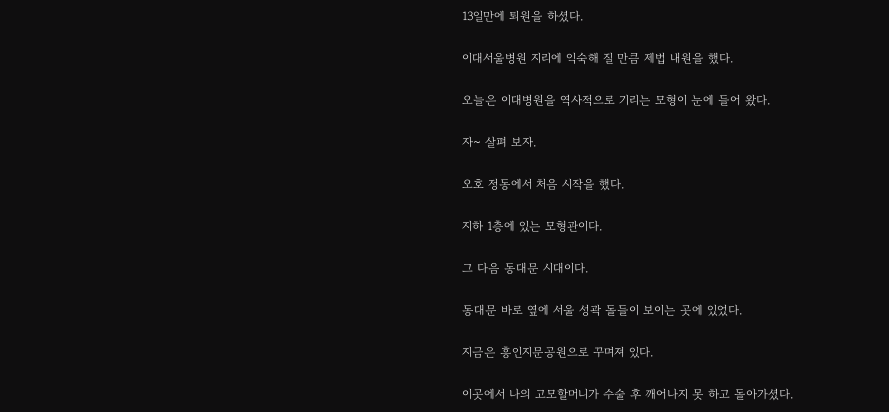13일만에 퇴원을 하셨다.

이대서울병원 지리에 익숙해 질 만큼 제법 내원을 했다.

오늘은 이대병원을 역사적으로 기리는 모형이 눈에 들어 왔다.

자~ 살펴 보자.

오호 정동에서 처음 시작을 했다.

지하 1층에 있는 모형관이다.

그 다음 동대문 시대이다.

동대문 바로 옆에 서울 성곽 돌들이 보이는 곳에 있었다.

지금은 흥인지문공원으로 꾸며져 있다.

이곳에서 나의 고모할머니가 수술 후 깨어나지 못 하고 돌아가셨다.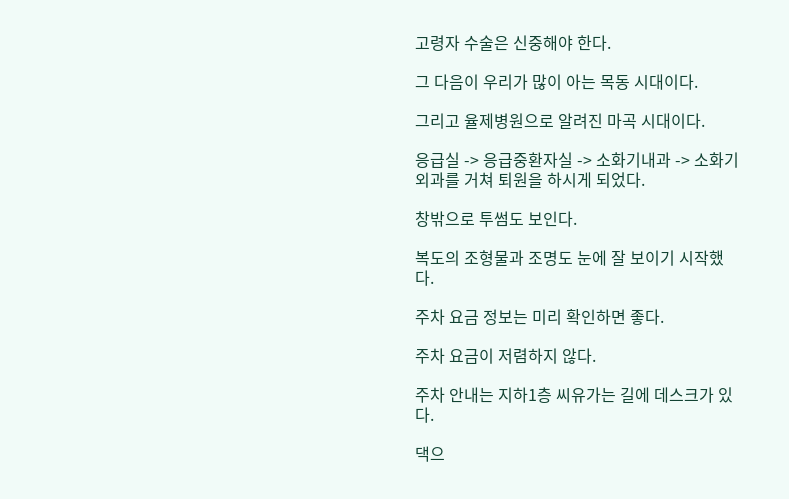고령자 수술은 신중해야 한다.

그 다음이 우리가 많이 아는 목동 시대이다.

그리고 율제병원으로 알려진 마곡 시대이다.

응급실 -> 응급중환자실 -> 소화기내과 -> 소화기외과를 거쳐 퇴원을 하시게 되었다.

창밖으로 투썸도 보인다.

복도의 조형물과 조명도 눈에 잘 보이기 시작했다.

주차 요금 정보는 미리 확인하면 좋다.

주차 요금이 저렴하지 않다.

주차 안내는 지하1층 씨유가는 길에 데스크가 있다.

댁으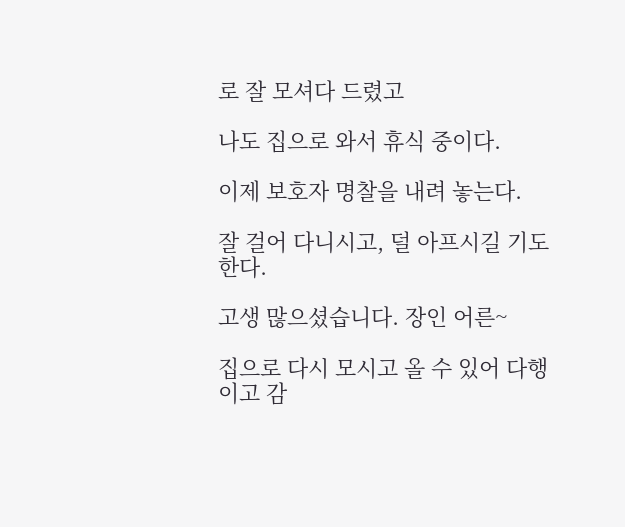로 잘 모셔다 드렸고

나도 집으로 와서 휴식 중이다.

이제 보호자 명찰을 내려 놓는다.

잘 걸어 다니시고, 덜 아프시길 기도한다.

고생 많으셨습니다. 장인 어른~

집으로 다시 모시고 올 수 있어 다행이고 감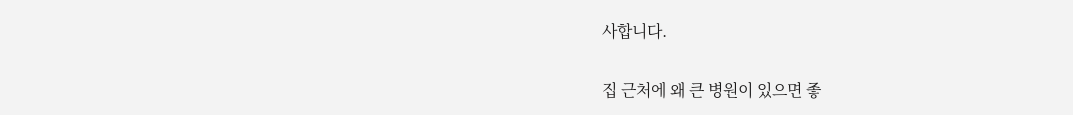사합니다.

집 근처에 왜 큰 병원이 있으면 좋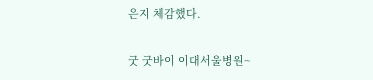은지 체감했다.

굿 굿바이 이대서울병원~